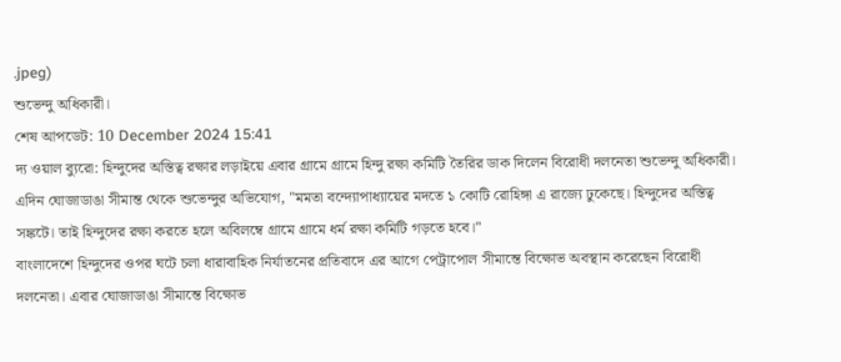.jpeg)
শুভেন্দু অধিকারী।
শেষ আপডেট: 10 December 2024 15:41
দ্য ওয়াল ব্যুরো: হিন্দুদের অস্তিত্ব রক্ষার লড়াইয়ে এবার গ্রামে গ্রামে হিন্দু রক্ষা কমিটি তৈরির ডাক দিলেন বিরোধী দলনেতা শুভেন্দু অধিকারী। এদিন ঘোজাডাঙা সীমান্ত থেকে শুভেন্দুর অভিযোগ, "মমতা বন্দ্যোপাধ্যায়ের মদতে ১ কোটি রোহিঙ্গা এ রাজ্যে ঢুকেছে। হিন্দুদের অস্তিত্ব সঙ্কটে। তাই হিন্দুদের রক্ষা করতে হলে অবিলম্বে গ্রামে গ্রামে ধর্ম রক্ষা কমিটি গড়তে হবে।"
বাংলাদেশে হিন্দুদের ওপর ঘটে চলা ধারাবাহিক নির্যাতনের প্রতিবাদে এর আগে পেট্রাপোল সীমান্তে বিক্ষোভ অবস্থান করেছেন বিরোধী দলনেতা। এবার ঘোজাডাঙা সীমান্তে বিক্ষোভ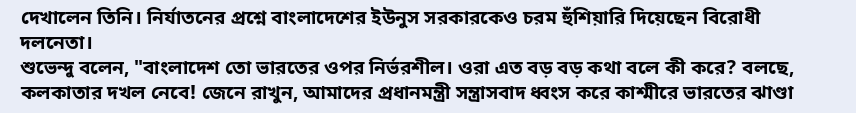দেখালেন তিনি। নির্যাতনের প্রশ্নে বাংলাদেশের ইউনুস সরকারকেও চরম হুঁশিয়ারি দিয়েছেন বিরোধী দলনেতা।
শুভেন্দু বলেন, "বাংলাদেশ তো ভারতের ওপর নির্ভরশীল। ওরা এত বড় বড় কথা বলে কী করে? বলছে, কলকাতার দখল নেবে! জেনে রাখুন, আমাদের প্রধানমন্ত্রী সন্ত্রাসবাদ ধ্বংস করে কাশ্মীরে ভারতের ঝাণ্ডা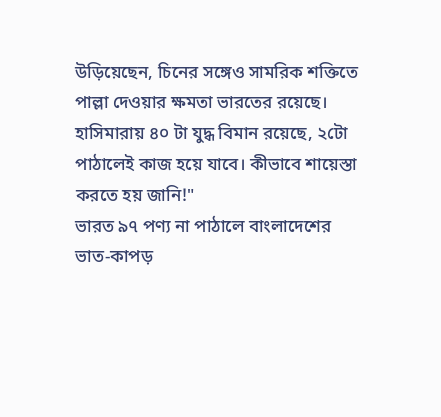উড়িয়েছেন, চিনের সঙ্গেও সামরিক শক্তিতে পাল্লা দেওয়ার ক্ষমতা ভারতের রয়েছে। হাসিমারায় ৪০ টা যুদ্ধ বিমান রয়েছে, ২টো পাঠালেই কাজ হয়ে যাবে। কীভাবে শায়েস্তা করতে হয় জানি!"
ভারত ৯৭ পণ্য না পাঠালে বাংলাদেশের ভাত-কাপড়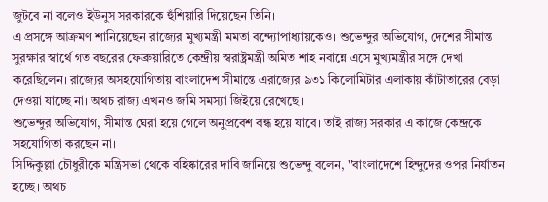জুটবে না বলেও ইউনুস সরকারকে হুঁশিয়ারি দিয়েছেন তিনি।
এ প্রসঙ্গে আক্রমণ শানিয়েছেন রাজ্যের মুখ্যমন্ত্রী মমতা বন্দ্যোপাধ্যায়কেও। শুভেন্দুর অভিযোগ, দেশের সীমান্ত সুরক্ষার স্বার্থে গত বছরের ফেব্রুয়ারিতে কেন্দ্রীয় স্বরাষ্ট্রমন্ত্রী অমিত শাহ নবান্নে এসে মুখ্যমন্ত্রীর সঙ্গে দেখা করেছিলেন। রাজ্যের অসহযোগিতায় বাংলাদেশ সীমান্তে এরাজ্যের ৯৩১ কিলোমিটার এলাকায় কাঁটাতারের বেড়া দেওয়া যাচ্ছে না। অথচ রাজ্য এখনও জমি সমস্যা জিইয়ে রেখেছে।
শুভেন্দুর অভিযোগ, সীমান্ত ঘেরা হয়ে গেলে অনুপ্রবেশ বন্ধ হয়ে যাবে। তাই রাজ্য সরকার এ কাজে কেন্দ্রকে সহযোগিতা করছেন না।
সিদ্দিকুল্লা চৌধুরীকে মন্ত্রিসভা থেকে বহিষ্কারের দাবি জানিয়ে শুভেন্দু বলেন, "বাংলাদেশে হিন্দুদের ওপর নির্যাতন হচ্ছে। অথচ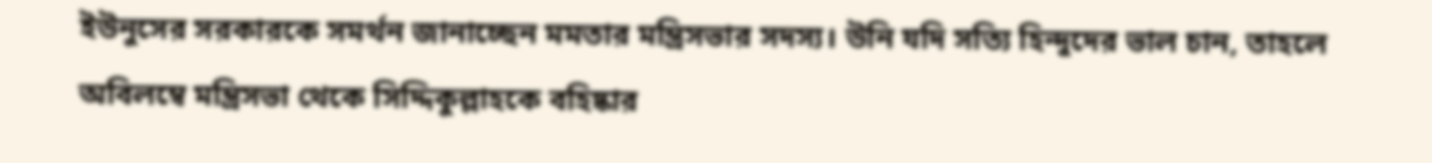ইউনুসের সরকারকে সমর্থন জানাচ্ছেন মমতার মন্ত্রিসভার সদস্য। উনি যদি সত্যি হিন্দুদের ভাল চান, তাহলে অবিলম্বে মন্ত্রিসভা থেকে সিদ্দিকুল্লাহকে বহিষ্কার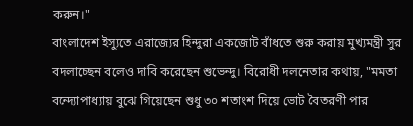করুন।"
বাংলাদেশ ইস্যুতে এরাজ্যের হিন্দুরা একজোট বাঁধতে শুরু করায় মুখ্যমন্ত্রী সুর বদলাচ্ছেন বলেও দাবি করেছেন শুভেন্দু। বিরোধী দলনেতার কথায়, "মমতা বন্দ্যোপাধ্যায় বুঝে গিয়েছেন শুধু ৩০ শতাংশ দিয়ে ভোট বৈতরণী পার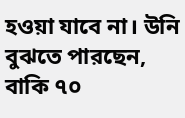হওয়া যাবে না। উনি বুঝতে পারছেন, বাকি ৭০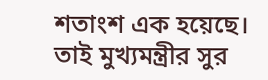শতাংশ এক হয়েছে। তাই মুখ্যমন্ত্রীর সুর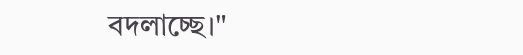বদলাচ্ছে।"